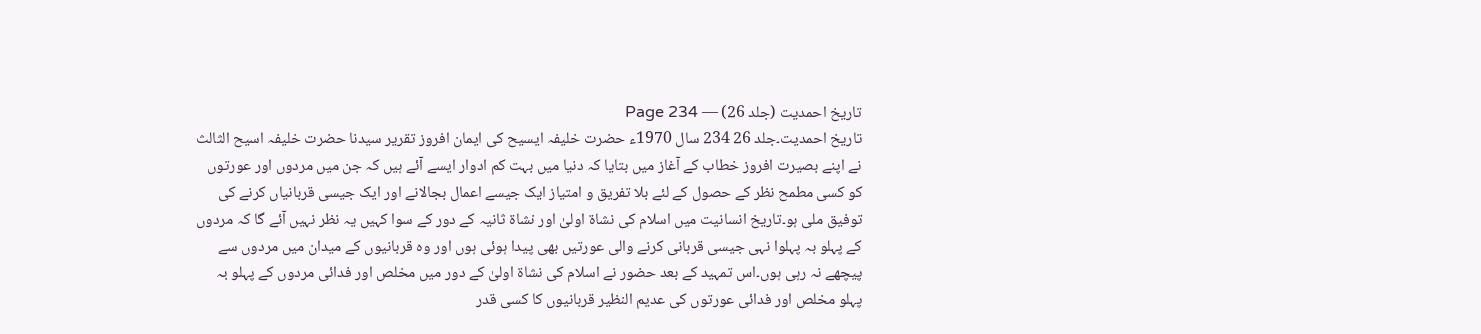تاریخ احمدیت (جلد 26) — Page 234
تاریخ احمدیت۔جلد 26 234 سال 1970ء حضرت خلیفہ ایسیح کی ایمان افروز تقریر سیدنا حضرت خلیفہ اسیح الثالث نے اپنے بصیرت افروز خطاب کے آغاز میں بتایا کہ دنیا میں بہت کم ادوار ایسے آئے ہیں کہ جن میں مردوں اور عورتوں کو کسی مطمح نظر کے حصول کے لئے بلا تفریق و امتیاز ایک جیسے اعمال بجالانے اور ایک جیسی قربانیاں کرنے کی توفیق ملی ہو۔تاریخ انسانیت میں اسلام کی نشاۃ اولیٰ اور نشاۃ ثانیہ کے دور کے سوا کہیں یہ نظر نہیں آئے گا کہ مردوں کے پہلو بہ پہلوا نہی جیسی قربانی کرنے والی عورتیں بھی پیدا ہوئی ہوں اور وہ قربانیوں کے میدان میں مردوں سے پیچھے نہ رہی ہوں۔اس تمہید کے بعد حضور نے اسلام کی نشاۃ اولیٰ کے دور میں مخلص اور فدائی مردوں کے پہلو بہ پہلو مخلص اور فدائی عورتوں کی عدیم النظیر قربانیوں کا کسی قدر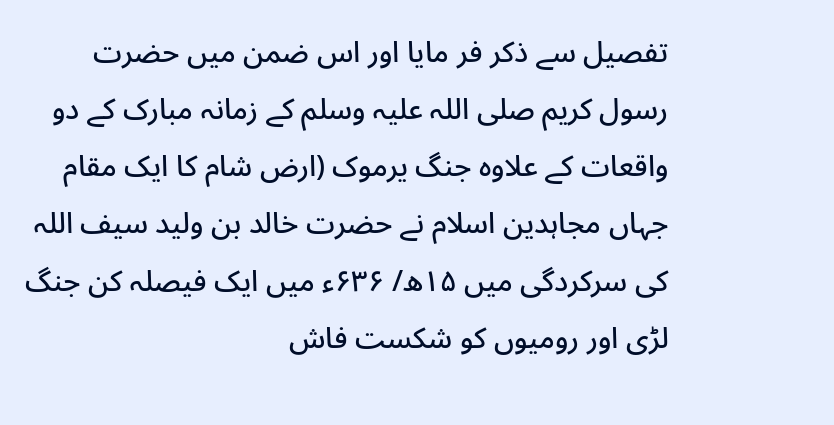تفصیل سے ذکر فر مایا اور اس ضمن میں حضرت رسول کریم صلی اللہ علیہ وسلم کے زمانہ مبارک کے دو واقعات کے علاوہ جنگ یرموک (ارض شام کا ایک مقام جہاں مجاہدین اسلام نے حضرت خالد بن ولید سیف اللہ کی سرکردگی میں ۱۵ھ/ ۶۳۶ء میں ایک فیصلہ کن جنگ لڑی اور رومیوں کو شکست فاش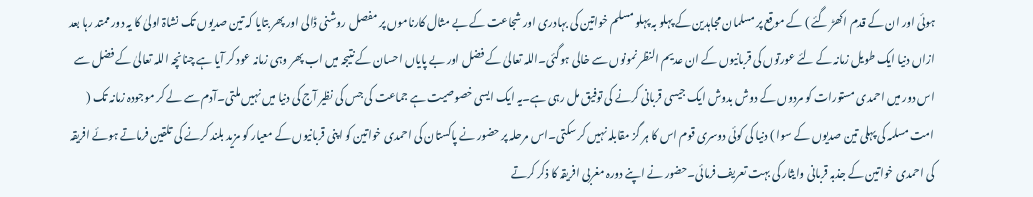ہوئی اور ان کے قدم اکھڑ گئے ) کے موقع پر مسلمان مجاہدین کے پہلو بہ پہلو مسلم خواتین کی بہادری اور شجاعت کے بے مثال کارناموں پر مفصل روشنی ڈالی اور پھر بتایا کہ تین صدیوں تک نشاۃ اولیٰ کا یہ دور ممتد رہا بعد ازاں دنیا ایک طویل زمانہ کے لئے عورتوں کی قربانیوں کے ان عدیم النظر نمونوں سے خالی ہوگئی۔اللہ تعالیٰ کے فضل اور بے پایاں احسان کے نتیجہ میں اب پھر وہی زمانہ عود کر آیا ہے چنانچہ اللہ تعالیٰ کے فضل سے اس دور میں احمدی مستورات کو مردوں کے دوش بدوش ایک جیسی قربانی کرنے کی توفیق مل رہی ہے۔یہ ایک ایسی خصوصیت ہے جماعت کی جس کی نظیر آج کی دنیا میں نہیں ملتی۔آدم سے لے کر موجودہ زمانہ تک ( امت مسلمہ کی پہلی تین صدیوں کے سوا ) دنیا کی کوئی دوسری قوم اس کا ہر گز مقابلہ نہیں کر سکتی۔اس مرحلہ پر حضور نے پاکستان کی احمدی خواتین کو اپنی قربانیوں کے معیار کو مزید بلند کرنے کی تلقین فرماتے ہوئے افریقہ کی احمدی خواتین کے جذبہ قربانی وایثار کی بہت تعریف فرمائی۔حضور نے اپنے دورہ مغربی افریقہ کا ذکر کرتے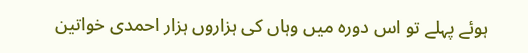ہوئے پہلے تو اس دورہ میں وہاں کی ہزاروں ہزار احمدی خواتین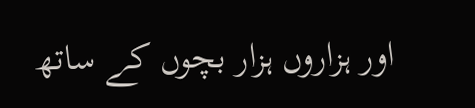اور ہزاروں ہزار بچوں کے ساتھ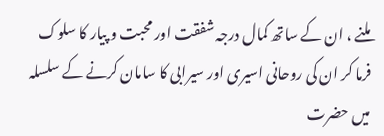ملنے ، ان کے ساتھ کمال درجہ شفقت اور محبت و پیار کا سلوک فرما کر ان کی روحانی اسیری اور سیرابی کا سامان کرنے کے سلسلہ میں حضرت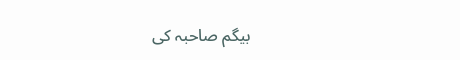بیگم صاحبہ کی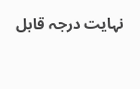نہایت درجہ قابل